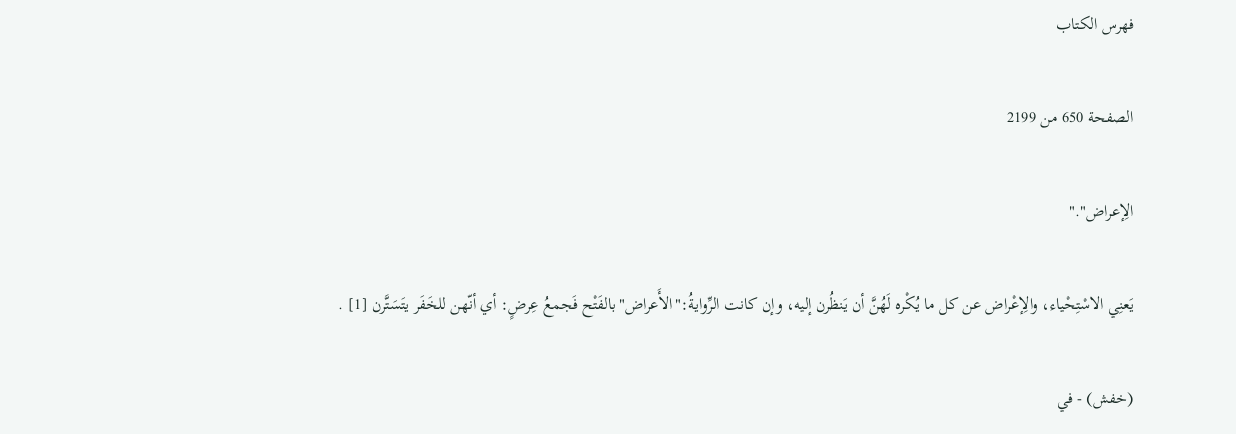فهرس الكتاب

الصفحة 650 من 2199

الِإعراض"."

يَعنِي الاسْتِحْياء، والِإعْراض عن كل ما يُكْره لَهُنَّ أن يَنظُرن إليه، وإن كانت الرِّوايةُ:"الأَعراض"بالفَتْح فَجمعُ عِرضٍ: أي أنّهن للخَفَر يتَسَتَّرن [1] .

(خفش) - في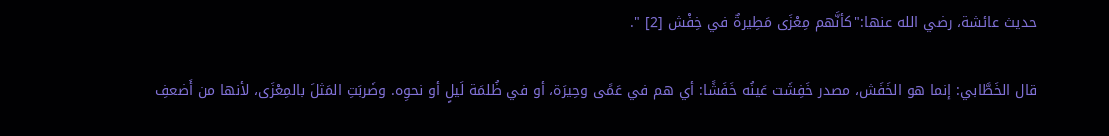حديث عائشة، رضي الله عنها:"كأنَّهم مِعْزَى مَطِيرةٌ في خِفْش [2] ".

قال الخَطَّابي: إنما هو الخَفَش، مصدر خَفِشَت عَينُه خَفَشًا: أي هم في عَمًى وحِيرَة، أو في ظُلمَة لَيلٍ أو نحوِه. وضَربَتِ المَثلَ بالمِعْزَى، لأنها من أَضعفِ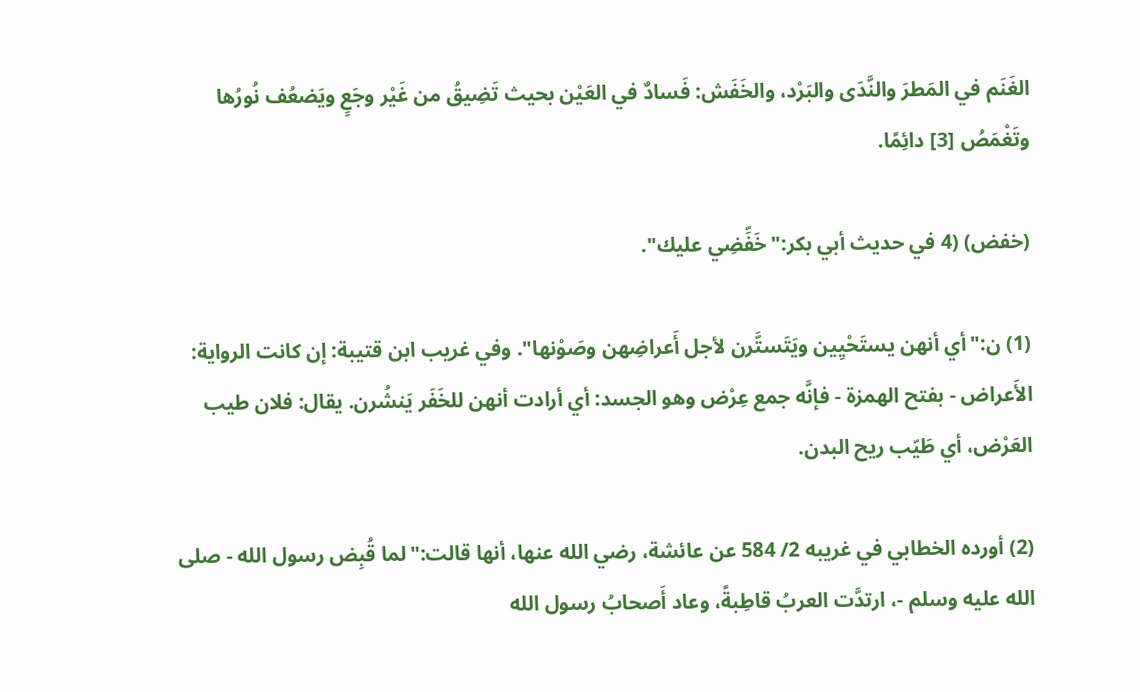الغَنَم في المَطرَ والنَّدَى والبَرْد، والخَفَش: فَسادٌ في العَيْن بحيث تَضِيقُ من غَيْر وجَعٍ ويَضعُف نُورُها وتَغْمَصُ [3] دائِمًا.

(خفض) (4 في حديث أبي بكر:"خَفِّضِي عليك".

(1) ن:"أي أنهن يستَحْيِين ويَتَستَّرن لأجل أَعراضِهن وصَوْنها". وفي غريب ابن قتيبة: إن كانت الرواية: الأَعراض - بفتح الهمزة - فإنَّه جمع عِرْض وهو الجسد: أي أرادت أنهن للخَفَر يَنشُرن. يقال: فلان طيب العَرْض، أي طَيّب ريح البدن.

(2) أورده الخطابي في غريبه 2/ 584 عن عائشة، رضي الله عنها، أنها قالت:"لما قُبِض رسول الله - صلى الله عليه وسلم -، ارتدَّت العربُ قاطِبةً، وعاد أَصحابُ رسول الله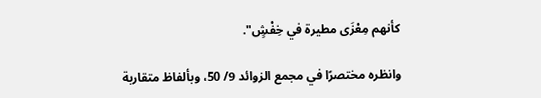كأنهم مِعْزَى مطيرة في خِفْشٍ".

وانظره مختصرًا في مجمع الزوائد 9/ 50، وبألفاظ متقاربة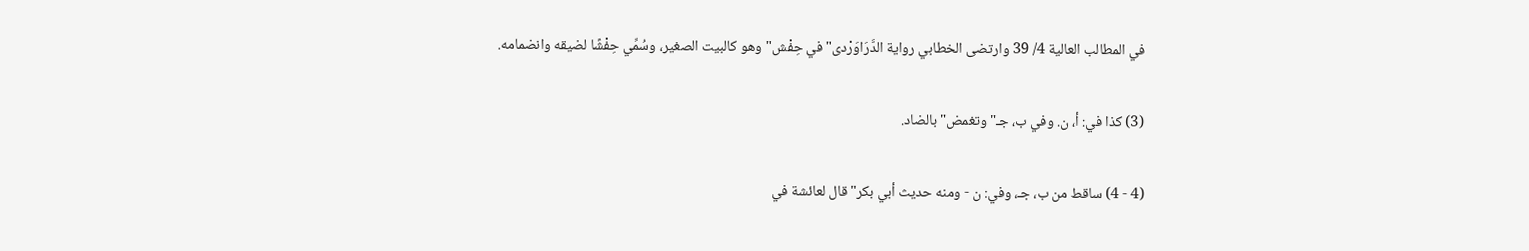في المطالب العالية 4/ 39 وارتضى الخطابي رواية الدَّرَاوَرْدى"في حِفْش"وهو كالبيت الصغير، وسُمِّي حِفْشًا لضيقه وانضمامه.

(3) كذا في: أ، ن. وفي ب، جـ"وتغمض"بالضاد.

(4 - 4) ساقط من ب، جـ، وفي: ن - ومنه حديث أبي بكر"قال لعائشة في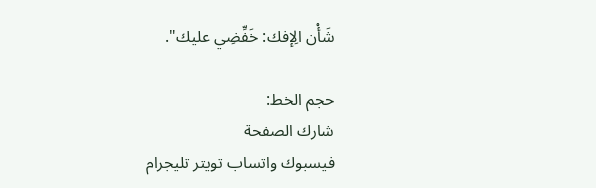شَأْن الِإفك: خَفِّضِي عليك".

حجم الخط:
شارك الصفحة
فيسبوك واتساب تويتر تليجرام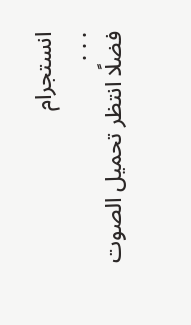انستجرام
. . .
فضلًا انتظر تحميل الصوت